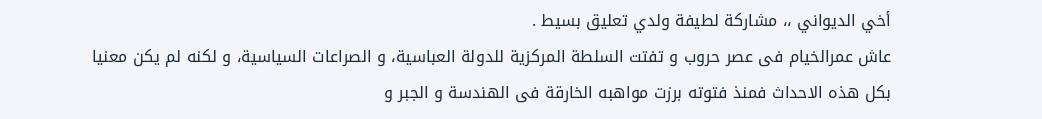أخي الديواني ،، مشاركة لطيفة ولدي تعليق بسيط .
عاش عمرالخيام فى عصر حروب و تفتت السلطة المركزية للدولة العباسية، و الصراعات السياسية، و لكنه لم يكن معنيا بكل هذه الاحداث فمنذ فتوته برزت مواهبه الخارقة فى الهندسة و الجبر و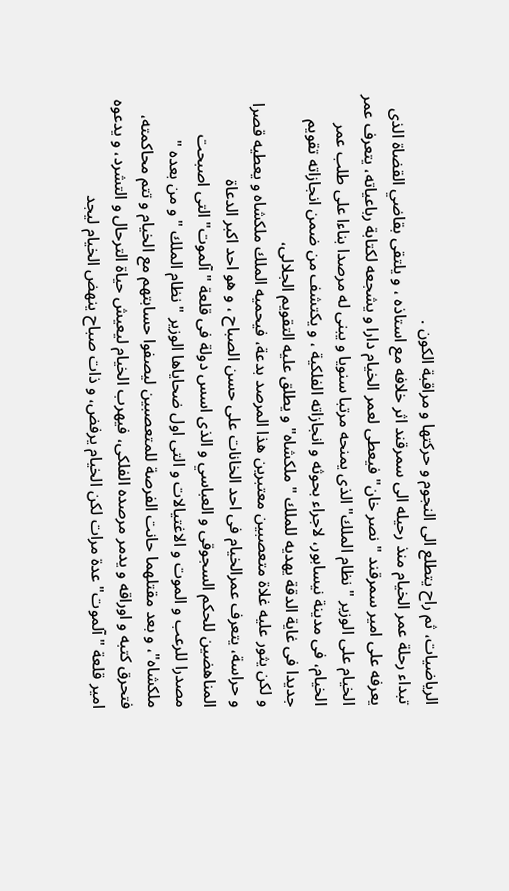الرياضيات، ثم راح يتطلع الى النجوم و حركتها و مراقبة الكون .
تبداء رحلة عمر الخيام منذ رحيله الى سمرقند اثر خلافه مع استاذه ، و يلتقى بقاضي القضاة الذى يعرفه على امير سمرقند " نصر خان" فيعطى لعمر الخيام دارا و يشجعه لكتابة رباعياته، يتعرف عمر الخيام على الوزير " نظام الملك" الذى يمنحه مرتبا سنويا و يبنى له مرصدا بناءا على طلب عمر الخيام، فى مدينة نيسابور، لاجراء بحوثه و انجازاته الفلكية ، و يكتشف من ضمن انجازاته تقويم جديدا فى غاية الدقة يهديه للملك " ملكشاه" و يطلق عليه التقويم الجلالى،
و لكن يثور عليه غلاة متعصبين معتبرين هذا المرصد بدعة، فيحميه الملك ملكشاه و يعطيه قصرا و حراسة، يتعرف عمرالخيام فى احد الخانات على حسن الصباح ، و هو احد اكبر الدعاة
المناهضين للحكم السجوقى و العباسي و الذى اسس دولة فى قلعة " آلموت" التى اصبحت مصدرا للرعب و الموت و الاغتيالات و التى اول ضحاياها الوزير " نظام الملك " و من بعده " ملكشاه"، و بعد مقتلهما حانت الفرصة للمتعصبين ليصفوا حسابتهم مع الخيام و تتم محاكمته، فتحرق كتبه و اوراقه و يدمر مرصده الفلكى، فيهرب الخيام ليعيش حياة الترحال و التشرد، و يدعوه امير قلعة " آلموت" عدة مرات لكن الخيام يرفض، و ذات صباح ينهض الخيام ليجد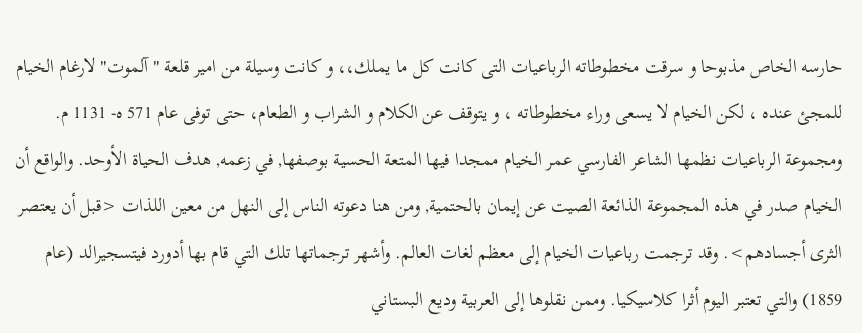حارسه الخاص مذبوحا و سرقت مخطوطاته الرباعيات التى كانت كل ما يملك،، و كانت وسيلة من امير قلعة " آلموت" لارغام الخيام للمجئ عنده ، لكن الخيام لا يسعى وراء مخطوطاته ، و يتوقف عن الكلام و الشراب و الطعام، حتى توفى عام 571 ه- 1131 م.
ومجموعة الرباعيات نظمها الشاعر الفارسي عمر الخيام ممجدا فيها المتعة الحسية بوصفها, في زعمه, هدف الحياة الأوحد. والواقع أن الخيام صدر في هذه المجموعة الذائعة الصيت عن إيمان بالحتمية, ومن هنا دعوته الناس إلى النهل من معين اللذات <قبل أن يعتصر الثرى أجسادهم>. وقد ترجمت رباعيات الخيام إلى معظم لغات العالم. وأشهر ترجماتها تلك التي قام بها أدورد فيتسجيرالد (عام 1859) والتي تعتبر اليوم أثرا كلاسيكيا. وممن نقلوها إلى العربية وديع البستاني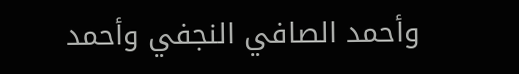وأحمد الصافي النجفي وأحمد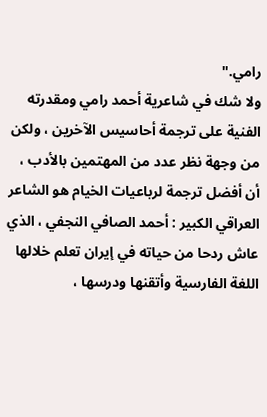رامي."
ولا شك في شاعرية أحمد رامي ومقدرته الفنية على ترجمة أحاسيس الآخرين ، ولكن من وجهة نظر عدد من المهتمين بالأدب ، أن أفضل ترجمة لرباعيات الخيام هو الشاعر العراقي الكبير : أحمد الصافي النجفي ، الذي عاش ردحا من حياته في إيران تعلم خلالها اللغة الفارسية وأتقنها ودرسها ،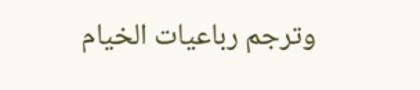وترجم رباعيات الخيام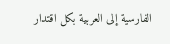الفارسية إلى العربية بكل اقتدار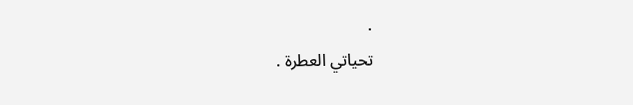.
تحياتي العطرة .